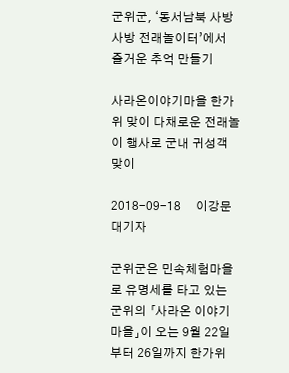군위군, ‘동서남북 사방사방 전래놀이터’에서 즐거운 추억 만들기

사라온이야기마을 한가위 맞이 다채로운 전래놀이 행사로 군내 귀성객 맞이

2018-09-18     이강문 대기자

군위군은 민속체험마을로 유명세를 타고 있는 군위의 「사라온 이야기 마을」이 오는 9월 22일부터 26일까지 한가위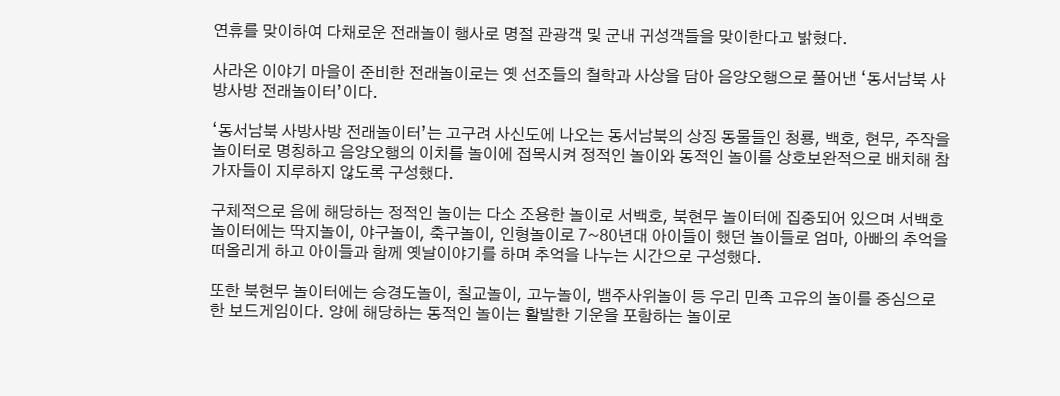연휴를 맞이하여 다채로운 전래놀이 행사로 명절 관광객 및 군내 귀성객들을 맞이한다고 밝혔다.

사라온 이야기 마을이 준비한 전래놀이로는 옛 선조들의 철학과 사상을 담아 음양오행으로 풀어낸 ‘동서남북 사방사방 전래놀이터’이다.

‘동서남북 사방사방 전래놀이터’는 고구려 사신도에 나오는 동서남북의 상징 동물들인 청룡, 백호, 현무, 주작을 놀이터로 명칭하고 음양오행의 이치를 놀이에 접목시켜 정적인 놀이와 동적인 놀이를 상호보완적으로 배치해 참가자들이 지루하지 않도록 구성했다.

구체적으로 음에 해당하는 정적인 놀이는 다소 조용한 놀이로 서백호, 북현무 놀이터에 집중되어 있으며 서백호 놀이터에는 딱지놀이, 야구놀이, 축구놀이, 인형놀이로 7~80년대 아이들이 했던 놀이들로 엄마, 아빠의 추억을 떠올리게 하고 아이들과 함께 옛날이야기를 하며 추억을 나누는 시간으로 구성했다.

또한 북현무 놀이터에는 승경도놀이, 칠교놀이, 고누놀이, 뱀주사위놀이 등 우리 민족 고유의 놀이를 중심으로 한 보드게임이다. 양에 해당하는 동적인 놀이는 활발한 기운을 포함하는 놀이로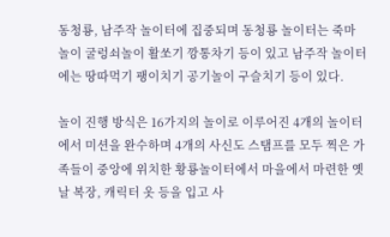동청룡, 남주작 놀이터에 집중되며 동청룡 놀이터는 죽마놀이 굴렁쇠놀이 활쏘기 깡통차기 등이 있고 남주작 놀이터에는 땅따먹기 팽이치기 공기놀이 구슬치기 등이 있다.

놀이 진행 방식은 16가지의 놀이로 이루어진 4개의 놀이터에서 미션을 완수하며 4개의 사신도 스탬프를 모두 찍은 가족들이 중앙에 위치한 황룡놀이터에서 마을에서 마련한 옛날 복장, 캐릭터 옷 등을 입고 사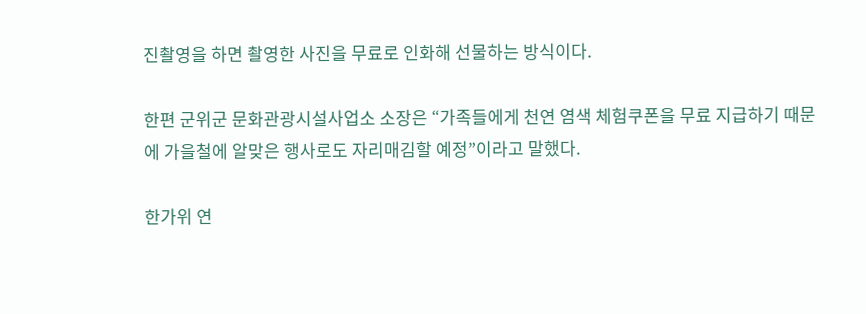진촬영을 하면 촬영한 사진을 무료로 인화해 선물하는 방식이다.

한편 군위군 문화관광시설사업소 소장은 “가족들에게 천연 염색 체험쿠폰을 무료 지급하기 때문에 가을철에 알맞은 행사로도 자리매김할 예정”이라고 말했다.

한가위 연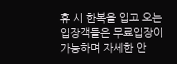휴 시 한복을 입고 오는 입장객들은 무료입장이 가능하며 자세한 안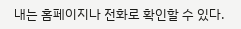내는 홈페이지나 전화로 확인할 수 있다.